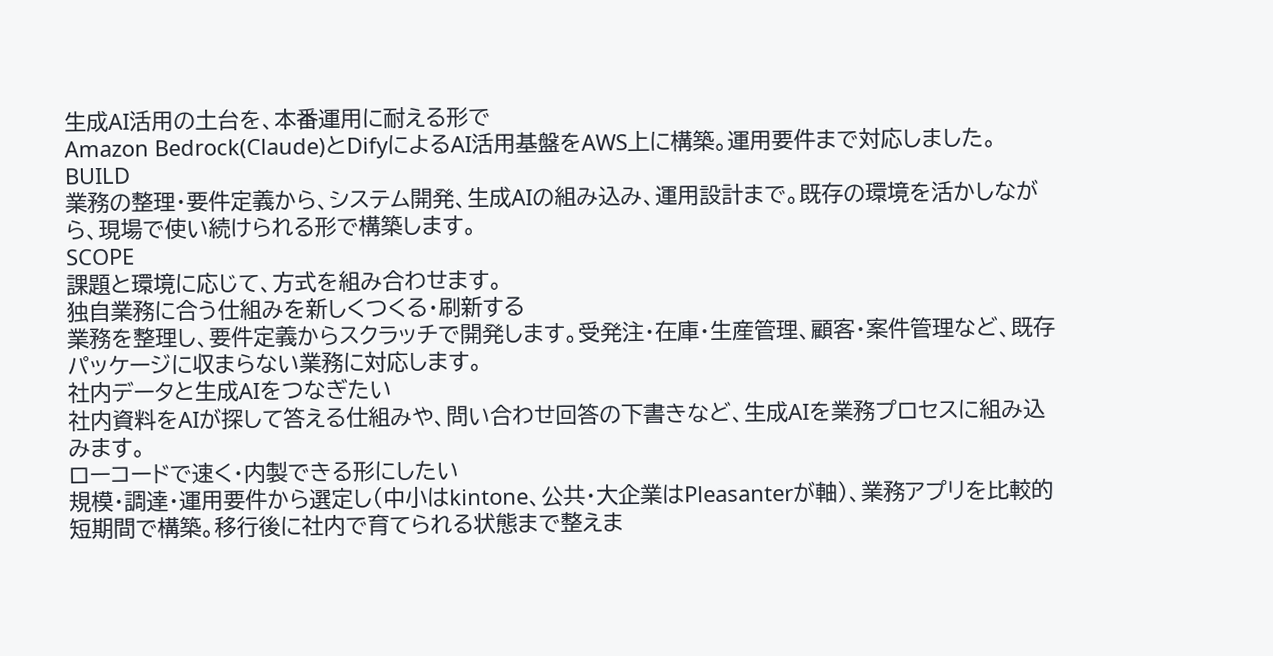生成AI活用の土台を、本番運用に耐える形で
Amazon Bedrock(Claude)とDifyによるAI活用基盤をAWS上に構築。運用要件まで対応しました。
BUILD
業務の整理・要件定義から、システム開発、生成AIの組み込み、運用設計まで。既存の環境を活かしながら、現場で使い続けられる形で構築します。
SCOPE
課題と環境に応じて、方式を組み合わせます。
独自業務に合う仕組みを新しくつくる・刷新する
業務を整理し、要件定義からスクラッチで開発します。受発注・在庫・生産管理、顧客・案件管理など、既存パッケージに収まらない業務に対応します。
社内データと生成AIをつなぎたい
社内資料をAIが探して答える仕組みや、問い合わせ回答の下書きなど、生成AIを業務プロセスに組み込みます。
ローコードで速く・内製できる形にしたい
規模・調達・運用要件から選定し(中小はkintone、公共・大企業はPleasanterが軸)、業務アプリを比較的短期間で構築。移行後に社内で育てられる状態まで整えま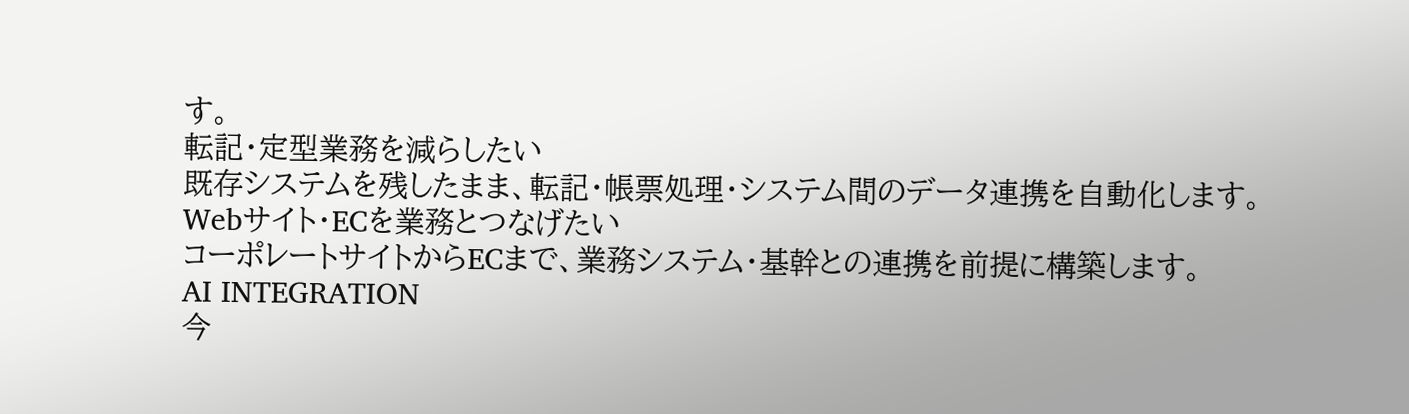す。
転記・定型業務を減らしたい
既存システムを残したまま、転記・帳票処理・システム間のデータ連携を自動化します。
Webサイト・ECを業務とつなげたい
コーポレートサイトからECまで、業務システム・基幹との連携を前提に構築します。
AI INTEGRATION
今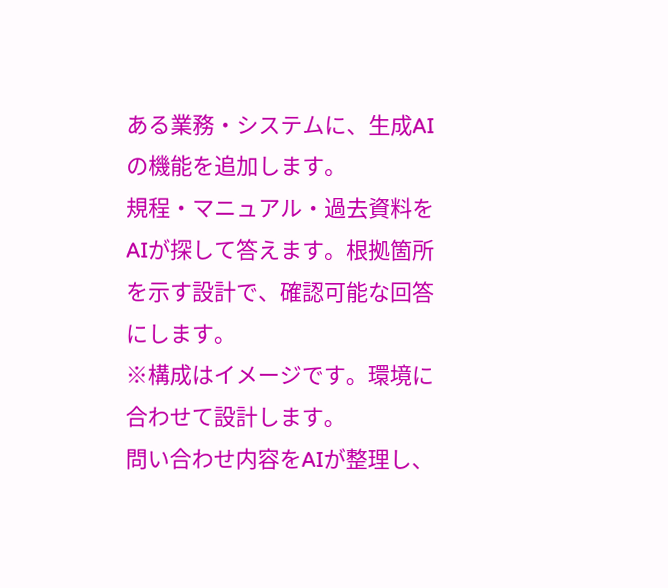ある業務・システムに、生成AIの機能を追加します。
規程・マニュアル・過去資料をAIが探して答えます。根拠箇所を示す設計で、確認可能な回答にします。
※構成はイメージです。環境に合わせて設計します。
問い合わせ内容をAIが整理し、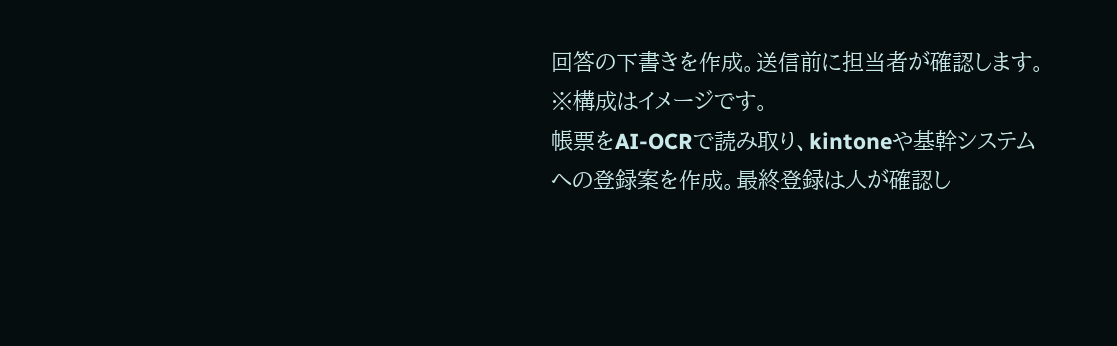回答の下書きを作成。送信前に担当者が確認します。
※構成はイメージです。
帳票をAI-OCRで読み取り、kintoneや基幹システムへの登録案を作成。最終登録は人が確認し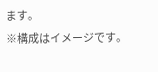ます。
※構成はイメージです。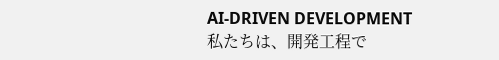AI-DRIVEN DEVELOPMENT
私たちは、開発工程で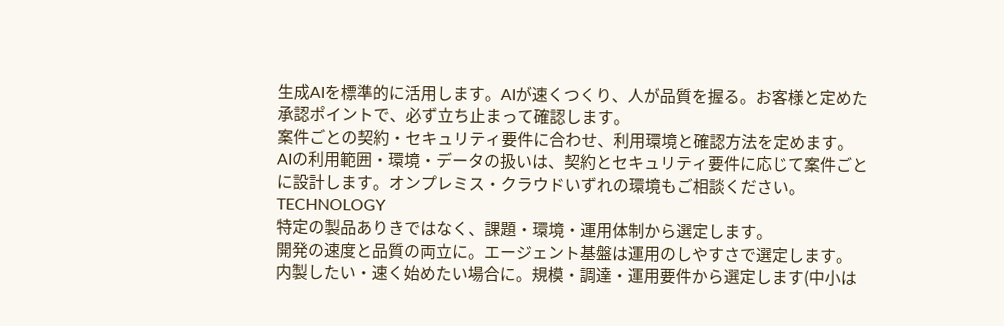生成AIを標準的に活用します。AIが速くつくり、人が品質を握る。お客様と定めた承認ポイントで、必ず立ち止まって確認します。
案件ごとの契約・セキュリティ要件に合わせ、利用環境と確認方法を定めます。
AIの利用範囲・環境・データの扱いは、契約とセキュリティ要件に応じて案件ごとに設計します。オンプレミス・クラウドいずれの環境もご相談ください。
TECHNOLOGY
特定の製品ありきではなく、課題・環境・運用体制から選定します。
開発の速度と品質の両立に。エージェント基盤は運用のしやすさで選定します。
内製したい・速く始めたい場合に。規模・調達・運用要件から選定します(中小は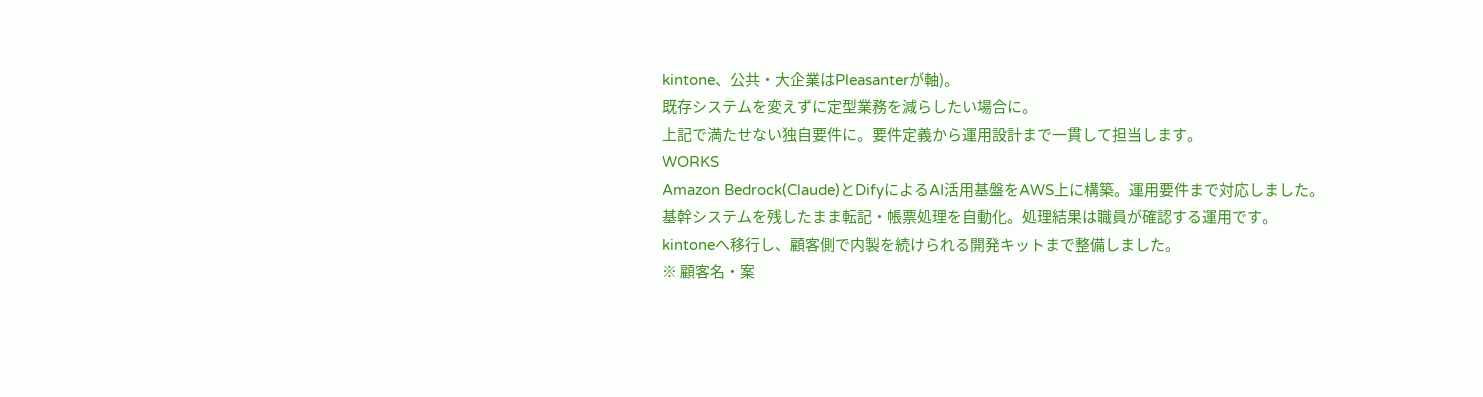kintone、公共・大企業はPleasanterが軸)。
既存システムを変えずに定型業務を減らしたい場合に。
上記で満たせない独自要件に。要件定義から運用設計まで一貫して担当します。
WORKS
Amazon Bedrock(Claude)とDifyによるAI活用基盤をAWS上に構築。運用要件まで対応しました。
基幹システムを残したまま転記・帳票処理を自動化。処理結果は職員が確認する運用です。
kintoneへ移行し、顧客側で内製を続けられる開発キットまで整備しました。
※ 顧客名・案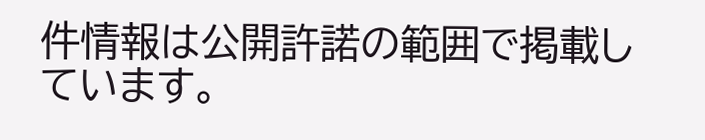件情報は公開許諾の範囲で掲載しています。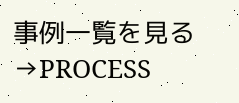事例一覧を見る →PROCESS